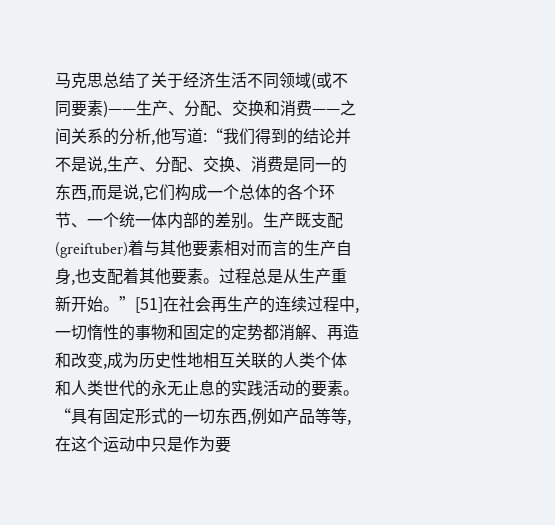马克思总结了关于经济生活不同领域(或不同要素)——生产、分配、交换和消费——之间关系的分析,他写道:“我们得到的结论并不是说,生产、分配、交换、消费是同一的东西,而是说,它们构成一个总体的各个环节、一个统一体内部的差别。生产既支配(greiftuber)着与其他要素相对而言的生产自身,也支配着其他要素。过程总是从生产重新开始。”[51]在社会再生产的连续过程中,一切惰性的事物和固定的定势都消解、再造和改变,成为历史性地相互关联的人类个体和人类世代的永无止息的实践活动的要素。“具有固定形式的一切东西,例如产品等等,在这个运动中只是作为要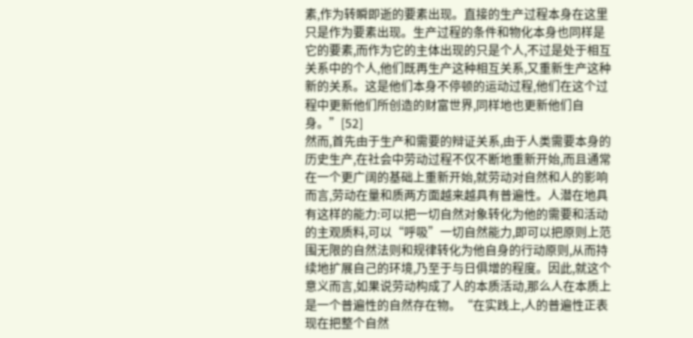素,作为转瞬即逝的要素出现。直接的生产过程本身在这里只是作为要素出现。生产过程的条件和物化本身也同样是它的要素,而作为它的主体出现的只是个人,不过是处于相互关系中的个人,他们既再生产这种相互关系,又重新生产这种新的关系。这是他们本身不停顿的运动过程,他们在这个过程中更新他们所创造的财富世界,同样地也更新他们自身。”[52]
然而,首先由于生产和需要的辩证关系,由于人类需要本身的历史生产,在社会中劳动过程不仅不断地重新开始,而且通常在一个更广阔的基础上重新开始,就劳动对自然和人的影响而言,劳动在量和质两方面越来越具有普遍性。人潜在地具有这样的能力:可以把一切自然对象转化为他的需要和活动的主观质料,可以“呼吸”一切自然能力,即可以把原则上范围无限的自然法则和规律转化为他自身的行动原则,从而持续地扩展自己的环境,乃至于与日俱增的程度。因此,就这个意义而言,如果说劳动构成了人的本质活动,那么人在本质上是一个普遍性的自然存在物。“在实践上,人的普遍性正表现在把整个自然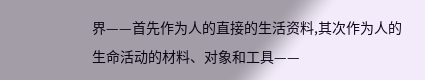界——首先作为人的直接的生活资料,其次作为人的生命活动的材料、对象和工具——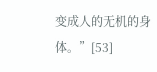变成人的无机的身体。”[53]